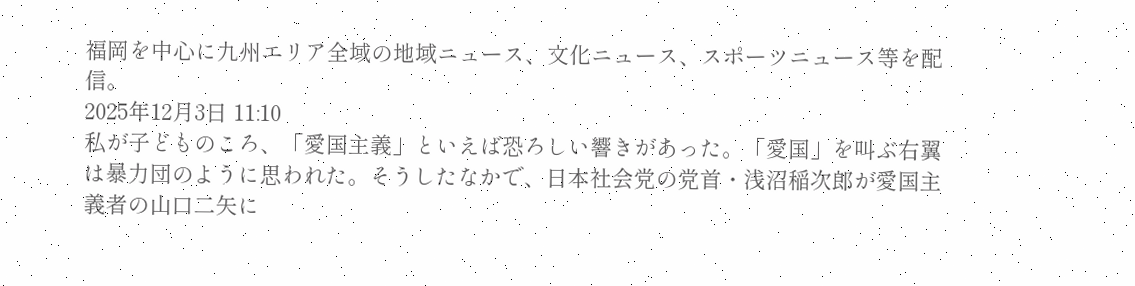福岡を中心に九州エリア全域の地域ニュース、文化ニュース、スポーツニュース等を配信。
2025年12月3日 11:10
私が子どものころ、「愛国主義」といえば恐ろしい響きがあった。「愛国」を叫ぶ右翼は暴力団のように思われた。そうしたなかで、日本社会党の党首・浅沼稲次郎が愛国主義者の山口二矢に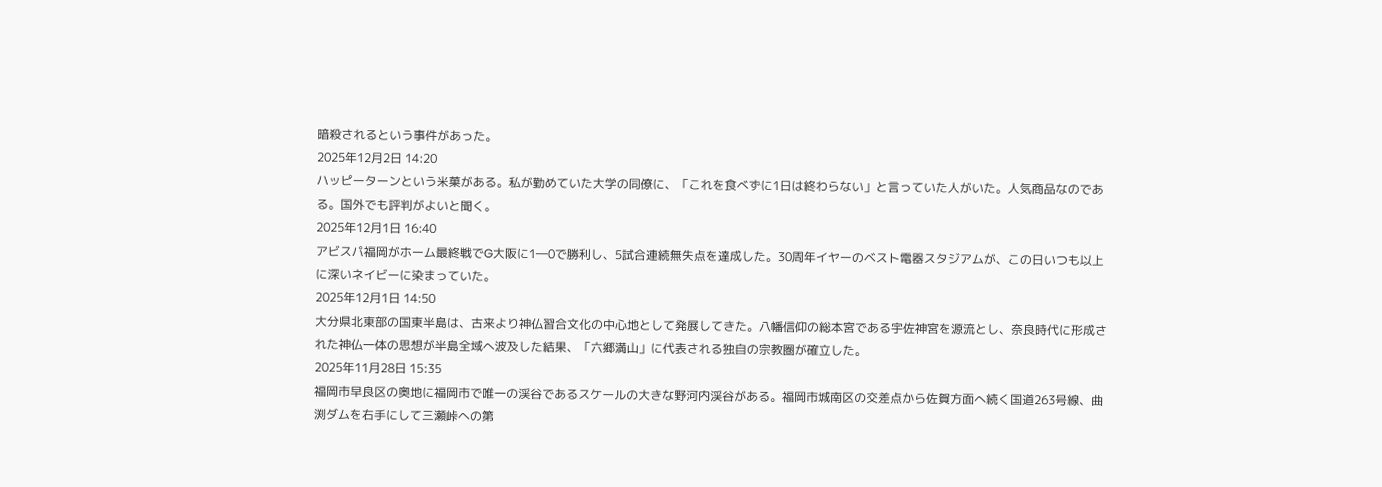暗殺されるという事件があった。
2025年12月2日 14:20
ハッピーターンという米菓がある。私が勤めていた大学の同僚に、「これを食べずに1日は終わらない」と言っていた人がいた。人気商品なのである。国外でも評判がよいと聞く。
2025年12月1日 16:40
アビスパ福岡がホーム最終戦でG大阪に1―0で勝利し、5試合連続無失点を達成した。30周年イヤーのベスト電器スタジアムが、この日いつも以上に深いネイビーに染まっていた。
2025年12月1日 14:50
大分県北東部の国東半島は、古来より神仏習合文化の中心地として発展してきた。八幡信仰の総本宮である宇佐神宮を源流とし、奈良時代に形成された神仏一体の思想が半島全域へ波及した結果、「六郷満山」に代表される独自の宗教圏が確立した。
2025年11月28日 15:35
福岡市早良区の奥地に福岡市で唯一の渓谷であるスケールの大きな野河内渓谷がある。福岡市城南区の交差点から佐賀方面へ続く国道263号線、曲渕ダムを右手にして三瀬峠への第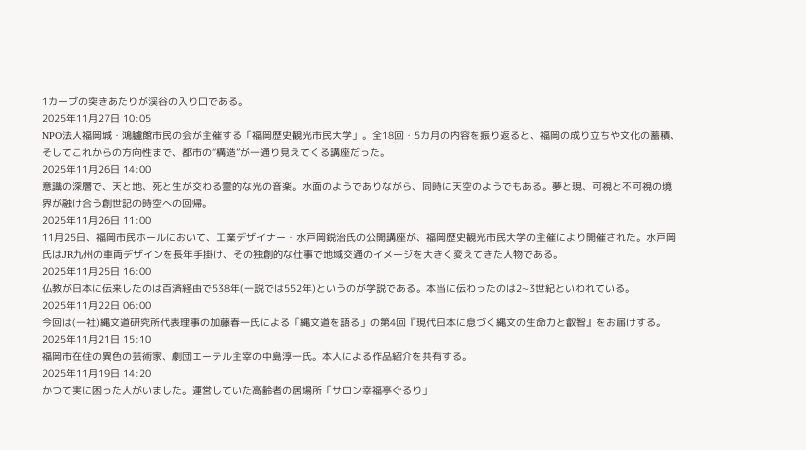1カーブの突きあたりが渓谷の入り口である。
2025年11月27日 10:05
NPO法人福岡城・鴻臚館市民の会が主催する「福岡歴史観光市民大学」。全18回・5カ月の内容を振り返ると、福岡の成り立ちや文化の蓄積、そしてこれからの方向性まで、都市の“構造”が一通り見えてくる講座だった。
2025年11月26日 14:00
意識の深層で、天と地、死と生が交わる霊的な光の音楽。水面のようでありながら、同時に天空のようでもある。夢と現、可視と不可視の境界が融け合う創世記の時空への回帰。
2025年11月26日 11:00
11月25日、福岡市民ホールにおいて、工業デザイナー・水戸岡鋭治氏の公開講座が、福岡歴史観光市民大学の主催により開催された。水戸岡氏はJR九州の車両デザインを長年手掛け、その独創的な仕事で地域交通のイメージを大きく変えてきた人物である。
2025年11月25日 16:00
仏教が日本に伝来したのは百済経由で538年(一説では552年)というのが学説である。本当に伝わったのは2~3世紀といわれている。
2025年11月22日 06:00
今回は(一社)縄文道研究所代表理事の加藤春一氏による「縄文道を語る」の第4回『現代日本に息づく縄文の生命力と叡智』をお届けする。
2025年11月21日 15:10
福岡市在住の異色の芸術家、劇団エーテル主宰の中島淳一氏。本人による作品紹介を共有する。
2025年11月19日 14:20
かつて実に困った人がいました。運営していた高齢者の居場所「サロン幸福亭ぐるり」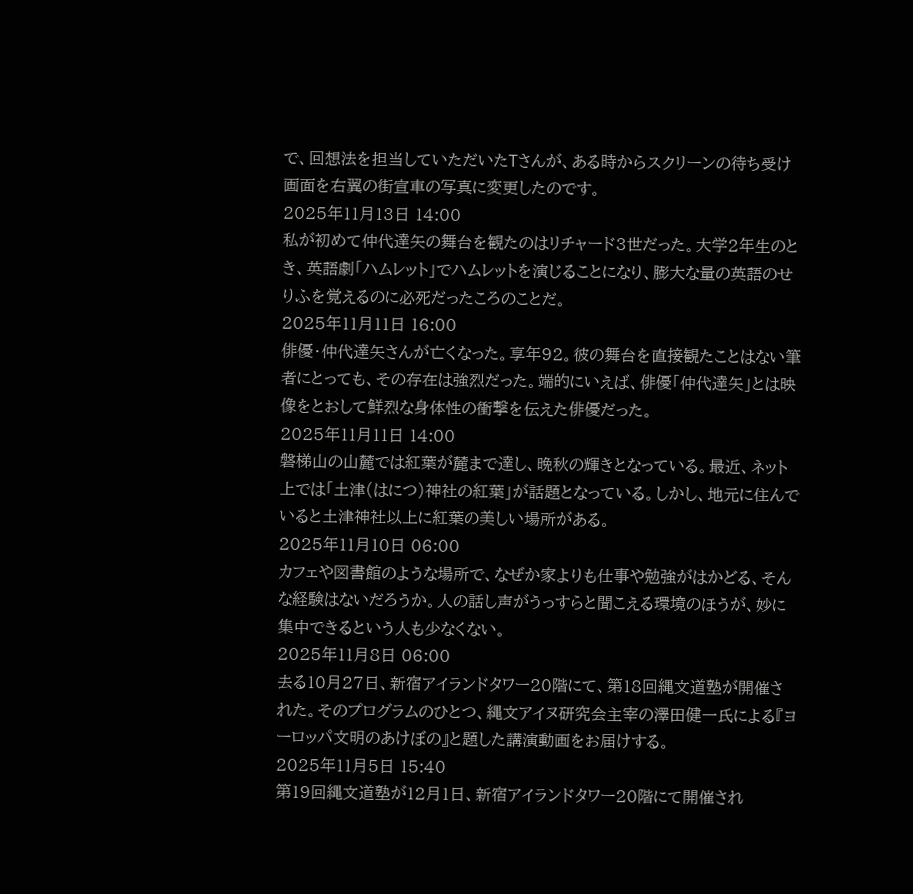で、回想法を担当していただいたTさんが、ある時からスクリーンの待ち受け画面を右翼の街宣車の写真に変更したのです。
2025年11月13日 14:00
私が初めて仲代達矢の舞台を観たのはリチャード3世だった。大学2年生のとき、英語劇「ハムレット」でハムレットを演じることになり、膨大な量の英語のせりふを覚えるのに必死だったころのことだ。
2025年11月11日 16:00
俳優・仲代達矢さんが亡くなった。享年92。彼の舞台を直接観たことはない筆者にとっても、その存在は強烈だった。端的にいえば、俳優「仲代達矢」とは映像をとおして鮮烈な身体性の衝撃を伝えた俳優だった。
2025年11月11日 14:00
磐梯山の山麓では紅葉が麓まで達し、晩秋の輝きとなっている。最近、ネット上では「土津(はにつ)神社の紅葉」が話題となっている。しかし、地元に住んでいると土津神社以上に紅葉の美しい場所がある。
2025年11月10日 06:00
カフェや図書館のような場所で、なぜか家よりも仕事や勉強がはかどる、そんな経験はないだろうか。人の話し声がうっすらと聞こえる環境のほうが、妙に集中できるという人も少なくない。
2025年11月8日 06:00
去る10月27日、新宿アイランドタワー20階にて、第18回縄文道塾が開催された。そのプログラムのひとつ、縄文アイヌ研究会主宰の澤田健一氏による『ヨーロッパ文明のあけぼの』と題した講演動画をお届けする。
2025年11月5日 15:40
第19回縄文道塾が12月1日、新宿アイランドタワー20階にて開催され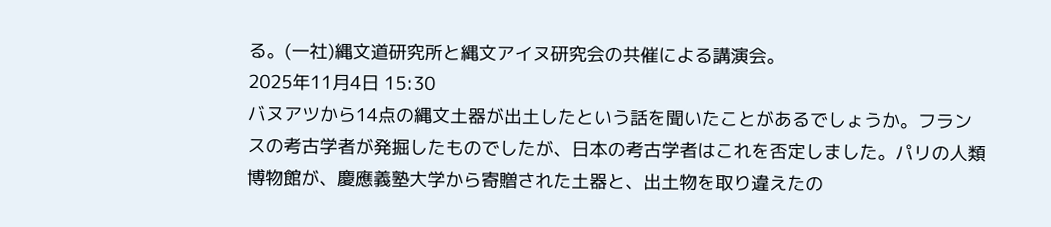る。(一社)縄文道研究所と縄文アイヌ研究会の共催による講演会。
2025年11月4日 15:30
バヌアツから14点の縄文土器が出土したという話を聞いたことがあるでしょうか。フランスの考古学者が発掘したものでしたが、日本の考古学者はこれを否定しました。パリの人類博物館が、慶應義塾大学から寄贈された土器と、出土物を取り違えたの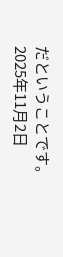だということです。
2025年11月2日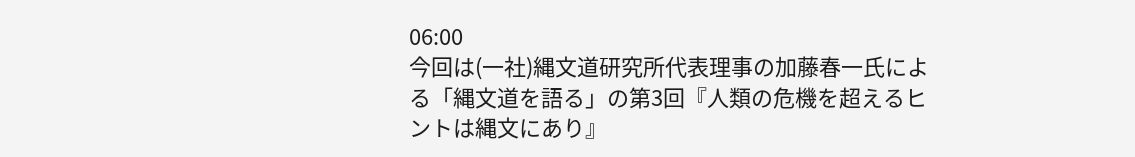06:00
今回は(一社)縄文道研究所代表理事の加藤春一氏による「縄文道を語る」の第3回『人類の危機を超えるヒントは縄文にあり』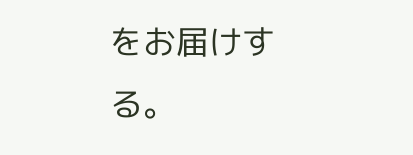をお届けする。